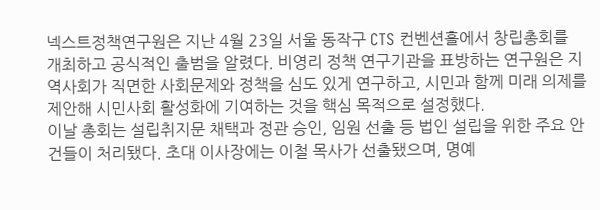넥스트정책연구원은 지난 4월 23일 서울 동작구 CTS 컨벤션홀에서 창립총회를 개최하고 공식적인 출범을 알렸다. 비영리 정책 연구기관을 표방하는 연구원은 지역사회가 직면한 사회문제와 정책을 심도 있게 연구하고, 시민과 함께 미래 의제를 제안해 시민사회 활성화에 기여하는 것을 핵심 목적으로 설정했다.
이날 총회는 설립취지문 채택과 정관 승인, 임원 선출 등 법인 설립을 위한 주요 안건들이 처리됐다. 초대 이사장에는 이철 목사가 선출됐으며, 명예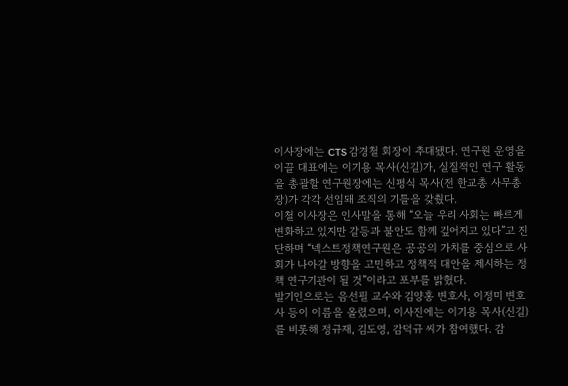이사장에는 CTS 감경철 회장이 추대됐다. 연구원 운영을 이끌 대표에는 이기용 목사(신길)가, 실질적인 연구 활동을 총괄할 연구원장에는 신평식 목사(전 한교총 사무총장)가 각각 선임돼 조직의 기틀을 갖췄다.
이철 이사장은 인사말을 통해 “오늘 우리 사회는 빠르게 변화하고 있지만 갈등과 불안도 함께 깊어지고 있다”고 진단하며 “넥스트정책연구원은 공공의 가치를 중심으로 사회가 나아갈 방향을 고민하고 정책적 대안을 제시하는 정책 연구기관이 될 것”이라고 포부를 밝혔다.
발기인으로는 음선필 교수와 김양홍 변호사, 이정미 변호사 등이 이름을 올렸으며, 이사진에는 이기용 목사(신길)를 비롯해 정규재, 김도영, 감덕규 씨가 참여했다. 감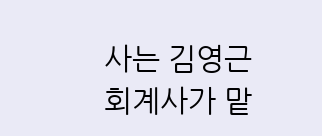사는 김영근 회계사가 맡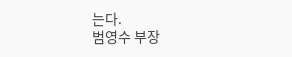는다.
범영수 부장